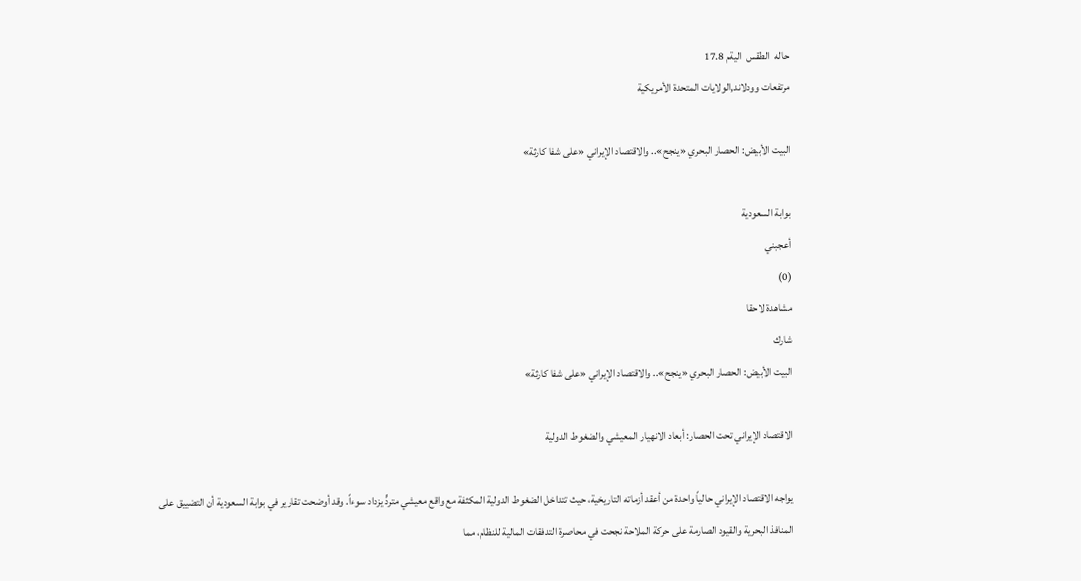حاله  الطقس  اليةم 17.8
مرتفعات وودلاند,الولايات المتحدة الأمريكية

البيت الأبيض: الحصار البحري «ينجح».. والاقتصاد الإيراني «على شفا كارثة»

بوابة السعودية
أعجبني
(0)
مشاهدة لاحقا
شارك
البيت الأبيض: الحصار البحري «ينجح».. والاقتصاد الإيراني «على شفا كارثة»

الاقتصاد الإيراني تحت الحصار: أبعاد الانهيار المعيشي والضغوط الدولية

يواجه الاقتصاد الإيراني حالياً واحدة من أعقد أزماته التاريخية، حيث تتداخل الضغوط الدولية المكثفة مع واقع معيشي متردٍّ يزداد سوءاً. وقد أوضحت تقارير في بوابة السعودية أن التضييق على المنافذ البحرية والقيود الصارمة على حركة الملاحة نجحت في محاصرة التدفقات المالية للنظام، مما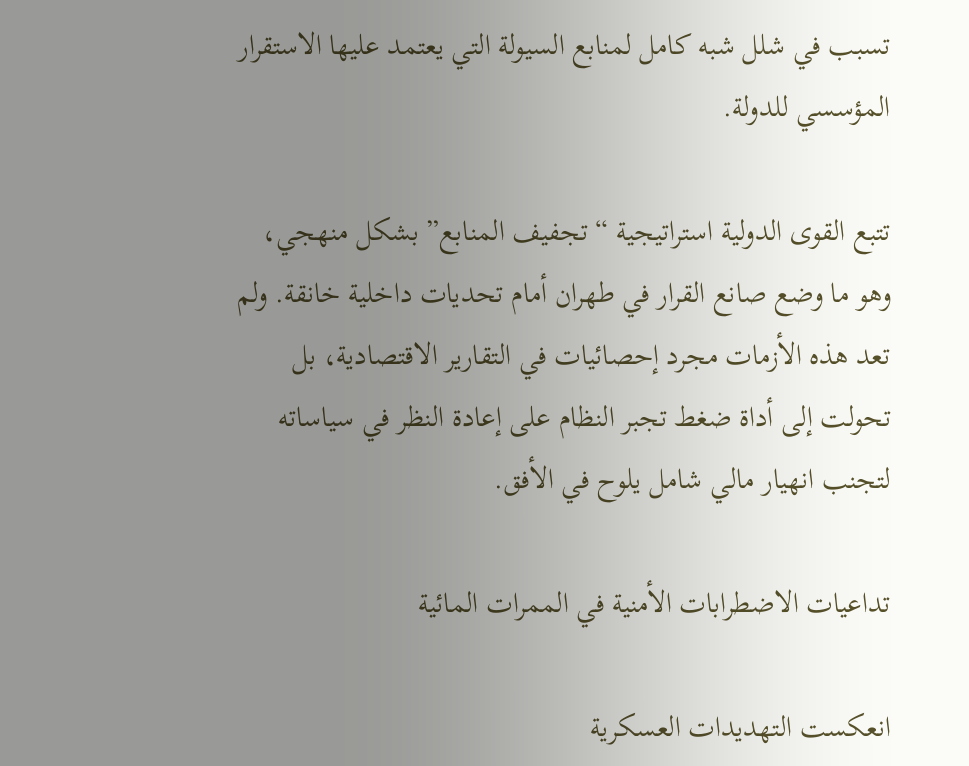تسبب في شلل شبه كامل لمنابع السيولة التي يعتمد عليها الاستقرار المؤسسي للدولة.

تتبع القوى الدولية استراتيجية “تجفيف المنابع” بشكل منهجي، وهو ما وضع صانع القرار في طهران أمام تحديات داخلية خانقة. ولم تعد هذه الأزمات مجرد إحصائيات في التقارير الاقتصادية، بل تحولت إلى أداة ضغط تجبر النظام على إعادة النظر في سياساته لتجنب انهيار مالي شامل يلوح في الأفق.

تداعيات الاضطرابات الأمنية في الممرات المائية

انعكست التهديدات العسكرية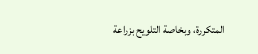المتكررة، وبخاصة التلويح بزراعة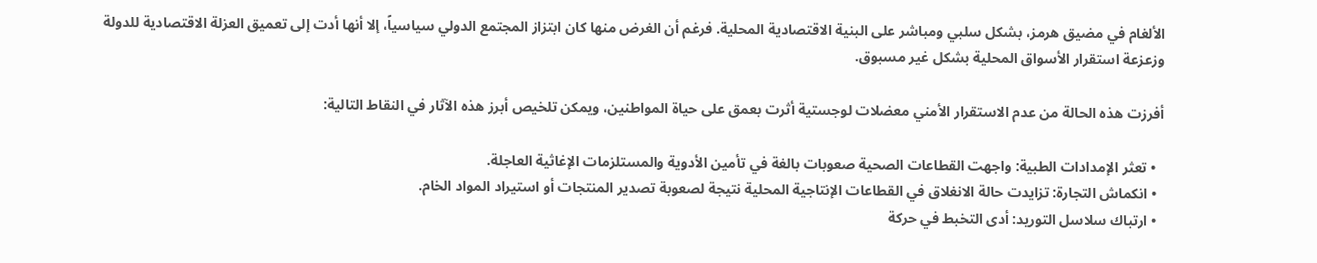الألغام في مضيق هرمز، بشكل سلبي ومباشر على البنية الاقتصادية المحلية. فرغم أن الغرض منها كان ابتزاز المجتمع الدولي سياسياً، إلا أنها أدت إلى تعميق العزلة الاقتصادية للدولة وزعزعة استقرار الأسواق المحلية بشكل غير مسبوق.

أفرزت هذه الحالة من عدم الاستقرار الأمني معضلات لوجستية أثرت بعمق على حياة المواطنين، ويمكن تلخيص أبرز هذه الآثار في النقاط التالية:

  • تعثر الإمدادات الطبية: واجهت القطاعات الصحية صعوبات بالغة في تأمين الأدوية والمستلزمات الإغاثية العاجلة.
  • انكماش التجارة: تزايدت حالة الانغلاق في القطاعات الإنتاجية المحلية نتيجة لصعوبة تصدير المنتجات أو استيراد المواد الخام.
  • ارتباك سلاسل التوريد: أدى التخبط في حركة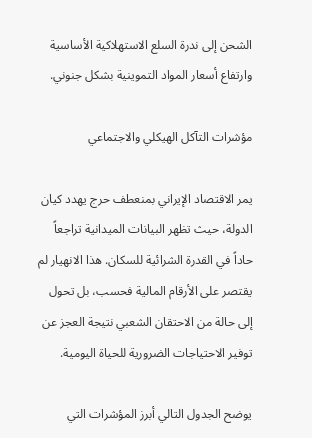الشحن إلى ندرة السلع الاستهلاكية الأساسية وارتفاع أسعار المواد التموينية بشكل جنوني.

مؤشرات التآكل الهيكلي والاجتماعي

يمر الاقتصاد الإيراني بمنعطف حرج يهدد كيان الدولة، حيث تظهر البيانات الميدانية تراجعاً حاداً في القدرة الشرائية للسكان. هذا الانهيار لم يقتصر على الأرقام المالية فحسب، بل تحول إلى حالة من الاحتقان الشعبي نتيجة العجز عن توفير الاحتياجات الضرورية للحياة اليومية.

يوضح الجدول التالي أبرز المؤشرات التي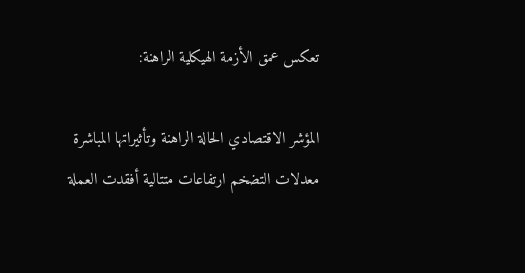تعكس عمق الأزمة الهيكلية الراهنة:

المؤشر الاقتصادي الحالة الراهنة وتأثيراتها المباشرة
معدلات التضخم ارتفاعات متتالية أفقدت العملة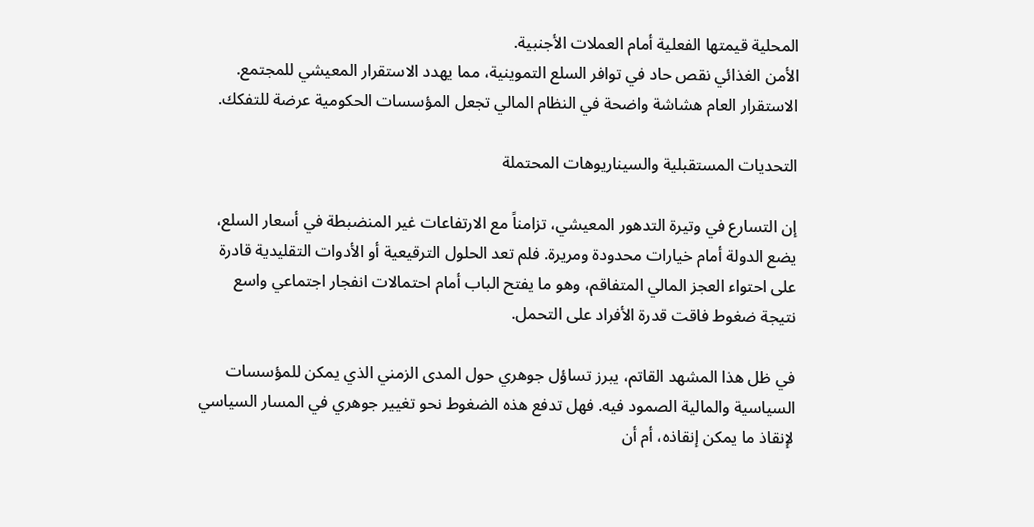المحلية قيمتها الفعلية أمام العملات الأجنبية.
الأمن الغذائي نقص حاد في توافر السلع التموينية، مما يهدد الاستقرار المعيشي للمجتمع.
الاستقرار العام هشاشة واضحة في النظام المالي تجعل المؤسسات الحكومية عرضة للتفكك.

التحديات المستقبلية والسيناريوهات المحتملة

إن التسارع في وتيرة التدهور المعيشي، تزامناً مع الارتفاعات غير المنضبطة في أسعار السلع، يضع الدولة أمام خيارات محدودة ومريرة. فلم تعد الحلول الترقيعية أو الأدوات التقليدية قادرة على احتواء العجز المالي المتفاقم، وهو ما يفتح الباب أمام احتمالات انفجار اجتماعي واسع نتيجة ضغوط فاقت قدرة الأفراد على التحمل.

في ظل هذا المشهد القاتم، يبرز تساؤل جوهري حول المدى الزمني الذي يمكن للمؤسسات السياسية والمالية الصمود فيه. فهل تدفع هذه الضغوط نحو تغيير جوهري في المسار السياسي لإنقاذ ما يمكن إنقاذه، أم أن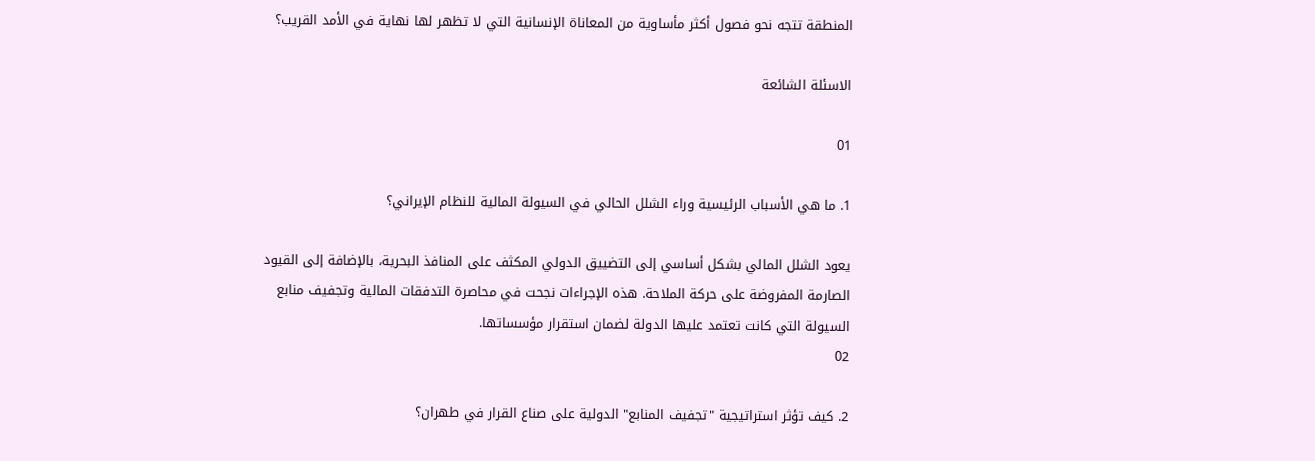المنطقة تتجه نحو فصول أكثر مأساوية من المعاناة الإنسانية التي لا تظهر لها نهاية في الأمد القريب؟

الاسئلة الشائعة

01

1. ما هي الأسباب الرئيسية وراء الشلل الحالي في السيولة المالية للنظام الإيراني؟

يعود الشلل المالي بشكل أساسي إلى التضييق الدولي المكثف على المنافذ البحرية، بالإضافة إلى القيود الصارمة المفروضة على حركة الملاحة. هذه الإجراءات نجحت في محاصرة التدفقات المالية وتجفيف منابع السيولة التي كانت تعتمد عليها الدولة لضمان استقرار مؤسساتها.
02

2. كيف تؤثر استراتيجية "تجفيف المنابع" الدولية على صناع القرار في طهران؟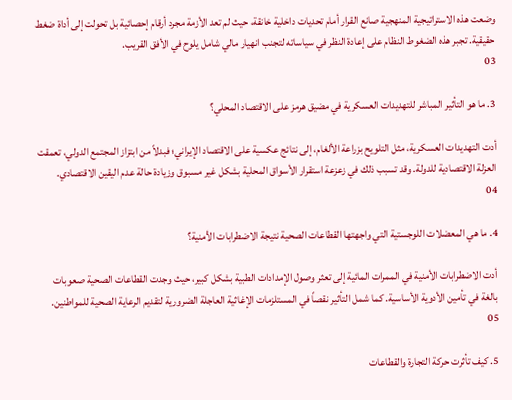وضعت هذه الاستراتيجية المنهجية صانع القرار أمام تحديات داخلية خانقة، حيث لم تعد الأزمة مجرد أرقام إحصائية بل تحولت إلى أداة ضغط حقيقية. تجبر هذه الضغوط النظام على إعادة النظر في سياساته لتجنب انهيار مالي شامل يلوح في الأفق القريب.
03

3. ما هو التأثير المباشر للتهديدات العسكرية في مضيق هرمز على الاقتصاد المحلي؟

أدت التهديدات العسكرية، مثل التلويح بزراعة الألغام، إلى نتائج عكسية على الاقتصاد الإيراني؛ فبدلاً من ابتزاز المجتمع الدولي، تعمقت العزلة الاقتصادية للدولة. وقد تسبب ذلك في زعزعة استقرار الأسواق المحلية بشكل غير مسبوق وزيادة حالة عدم اليقين الاقتصادي.
04

4. ما هي المعضلات اللوجستية التي واجهتها القطاعات الصحية نتيجة الاضطرابات الأمنية؟

أدت الاضطرابات الأمنية في الممرات المائية إلى تعثر وصول الإمدادات الطبية بشكل كبير، حيث وجدت القطاعات الصحية صعوبات بالغة في تأمين الأدوية الأساسية. كما شمل التأثير نقصاً في المستلزمات الإغاثية العاجلة الضرورية لتقديم الرعاية الصحية للمواطنين.
05

5. كيف تأثرت حركة التجارة والقطاعات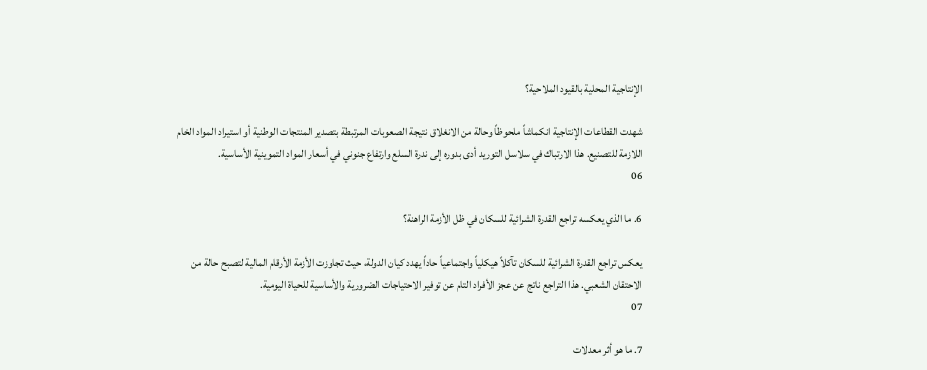الإنتاجية المحلية بالقيود الملاحية؟

شهدت القطاعات الإنتاجية انكماشاً ملحوظاً وحالة من الانغلاق نتيجة الصعوبات المرتبطة بتصدير المنتجات الوطنية أو استيراد المواد الخام اللازمة للتصنيع. هذا الارتباك في سلاسل التوريد أدى بدوره إلى ندرة السلع وارتفاع جنوني في أسعار المواد التموينية الأساسية.
06

6. ما الذي يعكسه تراجع القدرة الشرائية للسكان في ظل الأزمة الراهنة؟

يعكس تراجع القدرة الشرائية للسكان تآكلاً هيكلياً واجتماعياً حاداً يهدد كيان الدولة، حيث تجاوزت الأزمة الأرقام المالية لتصبح حالة من الاحتقان الشعبي. هذا التراجع ناتج عن عجز الأفراد التام عن توفير الاحتياجات الضرورية والأساسية للحياة اليومية.
07

7. ما هو أثر معدلات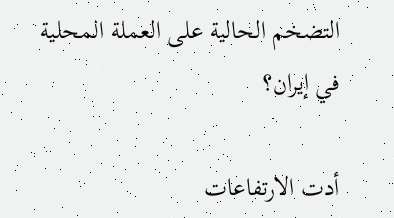التضخم الحالية على العملة المحلية في إيران؟

أدت الارتفاعات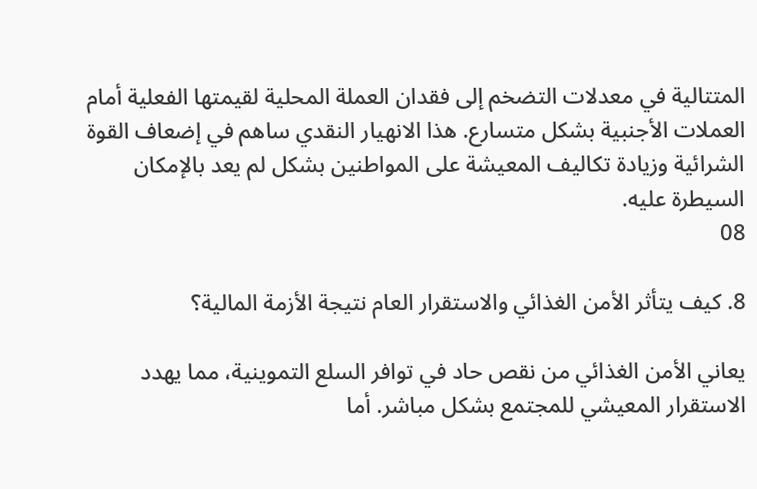المتتالية في معدلات التضخم إلى فقدان العملة المحلية لقيمتها الفعلية أمام العملات الأجنبية بشكل متسارع. هذا الانهيار النقدي ساهم في إضعاف القوة الشرائية وزيادة تكاليف المعيشة على المواطنين بشكل لم يعد بالإمكان السيطرة عليه.
08

8. كيف يتأثر الأمن الغذائي والاستقرار العام نتيجة الأزمة المالية؟

يعاني الأمن الغذائي من نقص حاد في توافر السلع التموينية، مما يهدد الاستقرار المعيشي للمجتمع بشكل مباشر. أما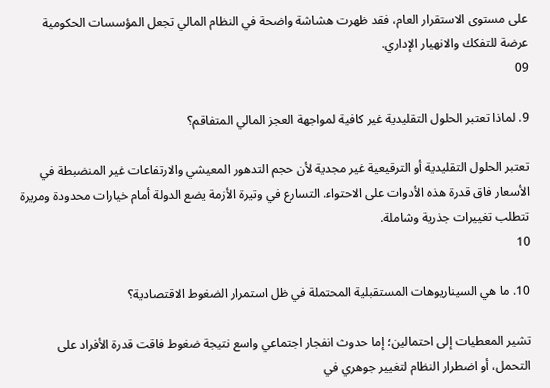على مستوى الاستقرار العام، فقد ظهرت هشاشة واضحة في النظام المالي تجعل المؤسسات الحكومية عرضة للتفكك والانهيار الإداري.
09

9. لماذا تعتبر الحلول التقليدية غير كافية لمواجهة العجز المالي المتفاقم؟

تعتبر الحلول التقليدية أو الترقيعية غير مجدية لأن حجم التدهور المعيشي والارتفاعات غير المنضبطة في الأسعار فاق قدرة هذه الأدوات على الاحتواء. التسارع في وتيرة الأزمة يضع الدولة أمام خيارات محدودة ومريرة تتطلب تغييرات جذرية وشاملة.
10

10. ما هي السيناريوهات المستقبلية المحتملة في ظل استمرار الضغوط الاقتصادية؟

تشير المعطيات إلى احتمالين؛ إما حدوث انفجار اجتماعي واسع نتيجة ضغوط فاقت قدرة الأفراد على التحمل، أو اضطرار النظام لتغيير جوهري في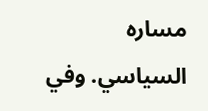مساره السياسي. وفي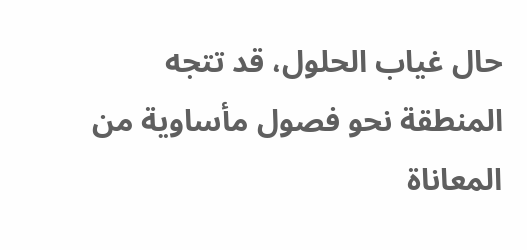حال غياب الحلول، قد تتجه المنطقة نحو فصول مأساوية من المعاناة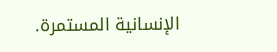الإنسانية المستمرة.